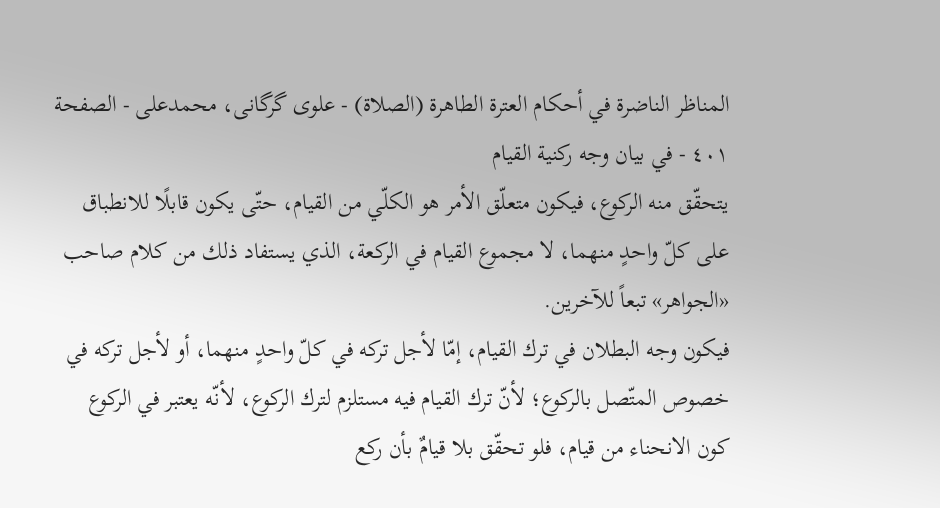المناظر الناضرة في أحکام العترة الطاهرة (الصلاة) - علوی گرگانی، محمدعلی - الصفحة ٤٠١ - في بيان وجه ركنية القيام
يتحقّق منه الركوع، فيكون متعلّق الأمر هو الكلّي من القيام، حتّى يكون قابلًا للانطباق على كلّ واحدٍ منهما، لا مجموع القيام في الركعة، الذي يستفاد ذلك من كلام صاحب «الجواهر» تبعاً للآخرين.
فيكون وجه البطلان في ترك القيام، إمّا لأجل تركه في كلّ واحدٍ منهما، أو لأجل تركه في خصوص المتّصل بالركوع؛ لأنّ ترك القيام فيه مستلزم لترك الركوع، لأنّه يعتبر في الركوع كون الانحناء من قيام، فلو تحقّق بلا قيامٌ بأن ركع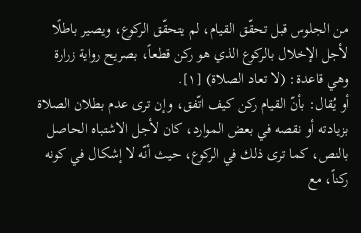من الجلوس قبل تحقّق القيام، لم يتحقّق الركوع، ويصير باطلًا لأجل الإخلال بالركوع الذي هو ركن قطعاً، بصريح رواية زرارة وهي قاعدة: (لا تعاد الصلاة) [١].
أو يُقال: بأنّ القيام ركن كيف اتّفق، وإن ترى عدم بطلان الصلاة بزيادته أو نقصه في بعض الموارد، كان لأجل الاشتباه الحاصل بالنص، كما ترى ذلك في الركوع، حيث أنّه لا إشكال في كونه ركناً، مع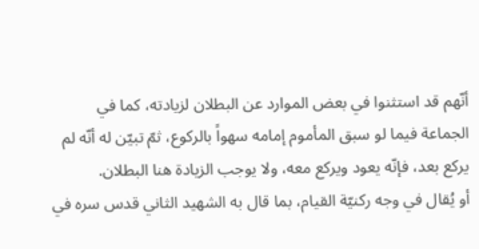أنّهم قد استثنوا في بعض الموارد عن البطلان لزيادته، كما في الجماعة فيما لو سبق المأموم إمامه سهواً بالركوع، ثمّ تبيّن له أنّه لم يركع بعد، فإنّه يعود ويركع معه، ولا يوجب الزيادة هنا البطلان.
أو يُقال في وجه ركنيّة القيام، بما قال به الشهيد الثاني قدس سره في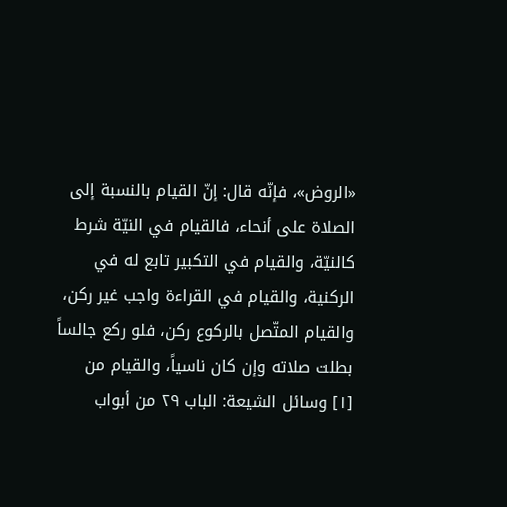«الروض»، فإنّه قال: إنّ القيام بالنسبة إلى الصلاة على أنحاء، فالقيام في النيّة شرط كالنيّة، والقيام في التكبير تابع له في الركنية، والقيام في القراءة واجب غير ركن، والقيام المتّصل بالركوع ركن، فلو ركع جالساً بطلت صلاته وإن كان ناسياً، والقيام من
[١] وسائل الشيعة: الباب ٢٩ من أبواب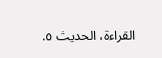القراءة، الحديث ٥.